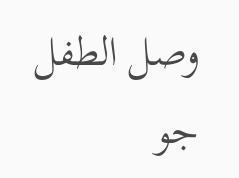وصل الطفل جو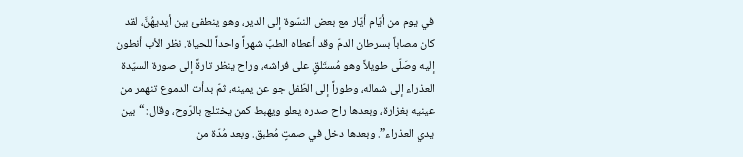في يوم من أيّام أيّار مع بعض النسّوة إلى الدير، وهو ينطفئ بين أيديهُنَّ، لقد كان مصاباً بسرطان الدمّ وقد أعطاه الطبّ شهراً واحداً للحياة. نظر الأب أنطون إليه وصَلّى طويلاً وهو مُستَلقٍ على فراشه، وراح ينظر تارةً إلى صورة السيّدة العذراء إلى شماله، وطوراً إلى الطّفل جو عن يمينه، ثمّ بدأت الدموع تنهمر من عينيه بغزارة، وبعدها راح صدره يعلو ويهبط كمن يختلج بالرّوح، وقال: “بين يدي العذراء”. وبعدها دخل في صمتٍ مُطبق. وبعد مُدّة من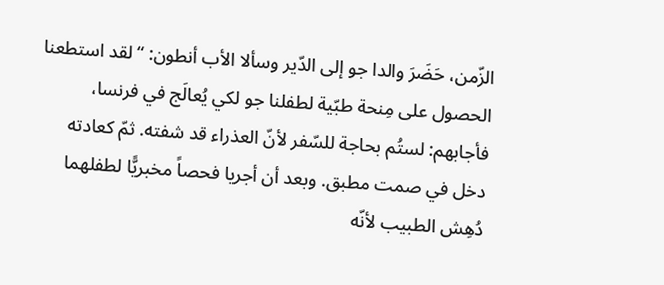الزّمن، حَضَرَ والدا جو إلى الدّير وسألا الأب أنطون: “لقد استطعنا الحصول على مِنحة طبّية لطفلنا جو لكي يُعالَج في فرنسا، فأجابهم: لستُم بحاجة للسّفر لأنّ العذراء قد شفته. ثمّ كعادته دخل في صمت مطبق. وبعد أن أجريا فحصاً مخبريًّا لطفلهما دُهِش الطبيب لأنّه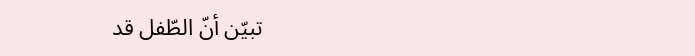تبيّن أنّ الطّفل قد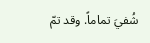شُفيَ تماماً. وقد تمّ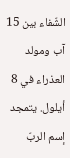الشّفاء بين 15 آب ومولد العذراء في 8 أيلول. يتمجد إسم الربّ